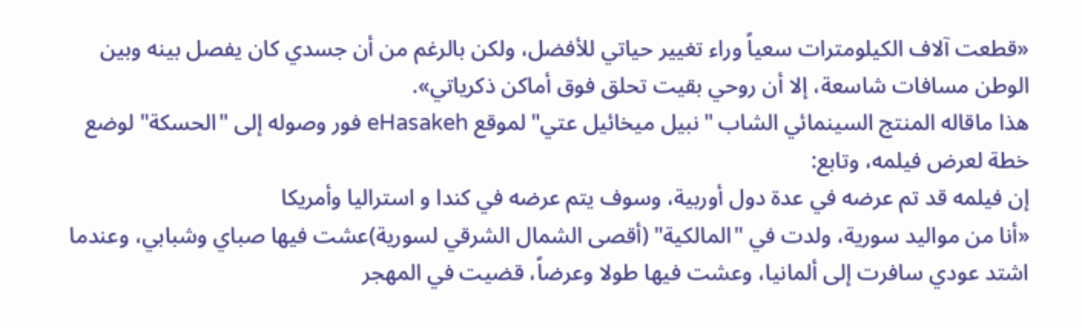«قطعت آلاف الكيلومترات سعياً وراء تغيير حياتي للأفضل، ولكن بالرغم من أن جسدي كان يفصل بينه وبين الوطن مسافات شاسعة، إلا أن روحي بقيت تحلق فوق أماكن ذكرياتي».
هذا ماقاله المنتج السينمائي الشاب "نبيل ميخائيل عتي" لموقع eHasakeh فور وصوله إلى "الحسكة" لوضع خطة لعرض فيلمه، وتابع:
إن فيلمه قد تم عرضه في عدة دول أوربية، وسوف يتم عرضه في كندا و استراليا وأمريكا
«أنا من مواليد سورية، ولدت في "المالكية" (أقصى الشمال الشرقي لسورية)عشت فيها صباي وشبابي، وعندما اشتد عودي سافرت إلى ألمانيا، وعشت فيها طولا وعرضاً، قضيت في المهجر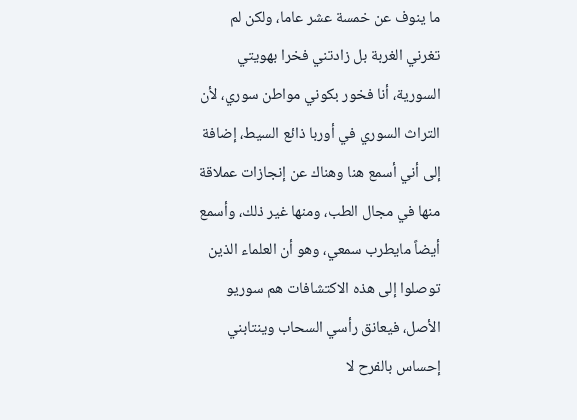ما ينوف عن خمسة عشر عاما، ولكن لم تغرني الغربة بل زادتني فخرا بهويتي السورية، أنا فخور بكوني مواطن سوري، لأن التراث السوري في أوربا ذائع السيط، إضافة إلى أني أسمع هنا وهناك عن إنجازات عملاقة منها في مجال الطب، ومنها غير ذلك، وأسمع أيضاً مايطرب سمعي، وهو أن العلماء الذين توصلوا إلى هذه الاكتشافات هم سوريو الأصل، فيعانق رأسي السحاب وينتابني إحساس بالفرح لا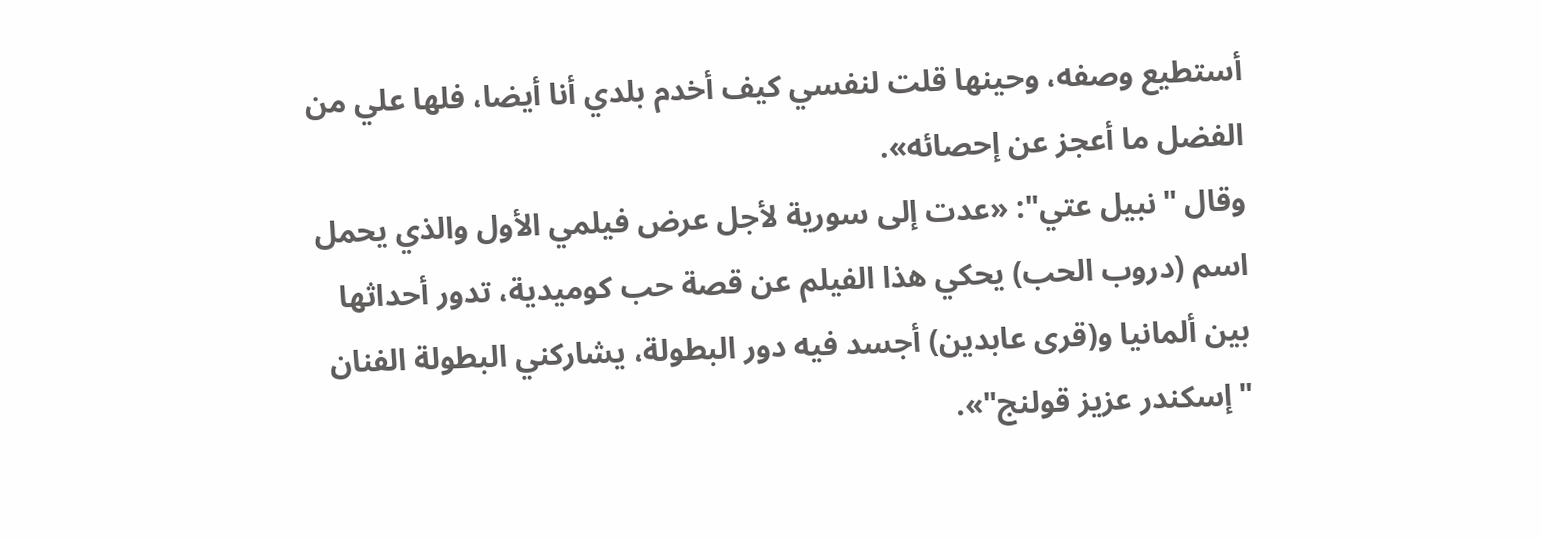أستطيع وصفه، وحينها قلت لنفسي كيف أخدم بلدي أنا أيضا، فلها علي من الفضل ما أعجز عن إحصائه».
وقال "نبيل عتي": «عدت إلى سورية لأجل عرض فيلمي الأول والذي يحمل اسم (دروب الحب) يحكي هذا الفيلم عن قصة حب كوميدية، تدور أحداثها بين ألمانيا و(قرى عابدين) أجسد فيه دور البطولة، يشاركني البطولة الفنان "إسكندر عزيز قولنج"».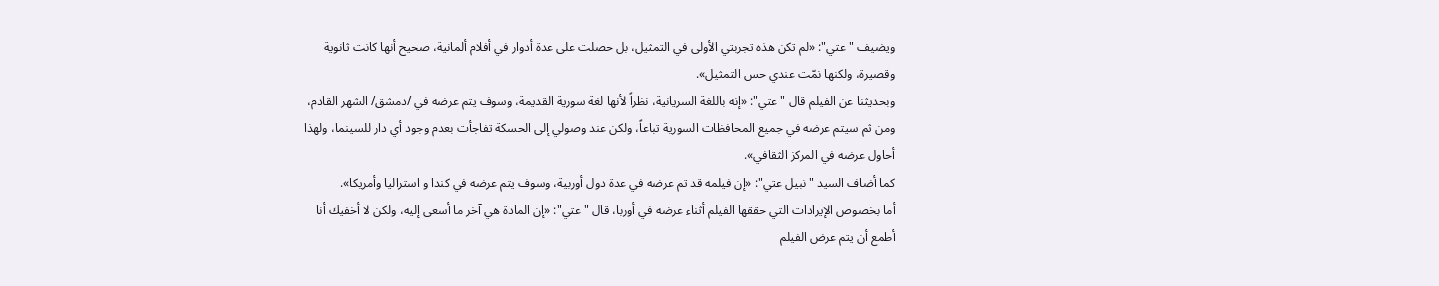ويضيف "عتي": «لم تكن هذه تجربتي الأولى في التمثيل، بل حصلت على عدة أدوار في أفلام ألمانية، صحيح أنها كانت ثانوية وقصيرة، ولكنها نمّت عندي حس التمثيل».
وبحديثنا عن الفيلم قال "عتي": «إنه باللغة السريانية، نظراً لأنها لغة سورية القديمة، وسوف يتم عرضه في /دمشق/ الشهر القادم، ومن ثم سيتم عرضه في جميع المحافظات السورية تباعاً، ولكن عند وصولي إلى الحسكة تفاجأت بعدم وجود أي دار للسينما، ولهذا أحاول عرضه في المركز الثقافي».
كما أضاف السيد " نبيل عتي": «إن فيلمه قد تم عرضه في عدة دول أوربية، وسوف يتم عرضه في كندا و استراليا وأمريكا».
أما بخصوص الإيرادات التي حققها الفيلم أثناء عرضه في أوربا، قال "عتي": «إن المادة هي آخر ما أسعى إليه، ولكن لا أخفيك أنا أطمع أن يتم عرض الفيلم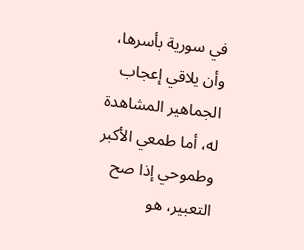في سورية بأسرها، وأن يلاقي إعجاب الجماهير المشاهدة له، أما طمعي الأكبر وطموحي إذا صح التعبير، هو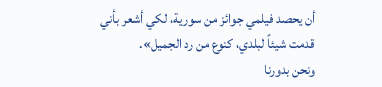أن يحصد فيلمي جوائز من سورية، لكي أشعر بأني قدمت شيئاً لبلدي، كنوع من رد الجميل».
ونحن بدورنا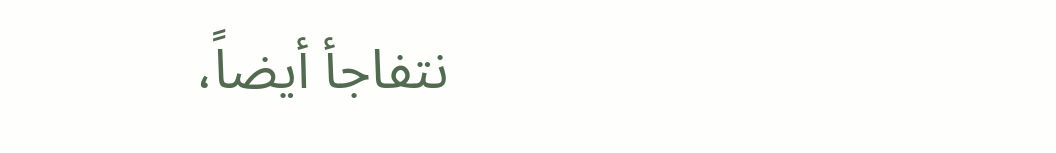نتفاجأ أيضاً،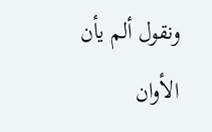ونقول ألم يأن الأوان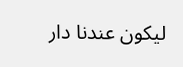ليكون عندنا دار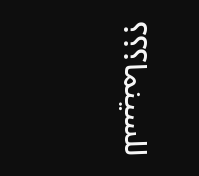للسينما؟؟؟